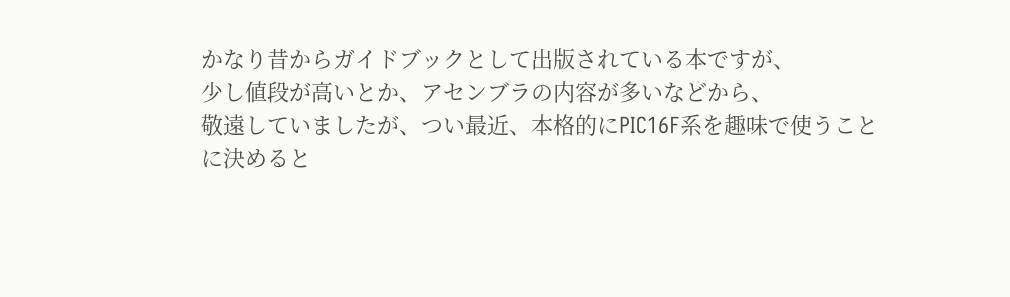かなり昔からガイドブックとして出版されている本ですが、
少し値段が高いとか、アセンブラの内容が多いなどから、
敬遠していましたが、つい最近、本格的にPIC16F系を趣味で使うことに決めると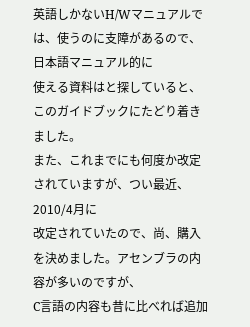英語しかないH/Wマニュアルでは、使うのに支障があるので、日本語マニュアル的に
使える資料はと探していると、このガイドブックにたどり着きました。
また、これまでにも何度か改定されていますが、つい最近、2010/4月に
改定されていたので、尚、購入を決めました。アセンブラの内容が多いのですが、
C言語の内容も昔に比べれば追加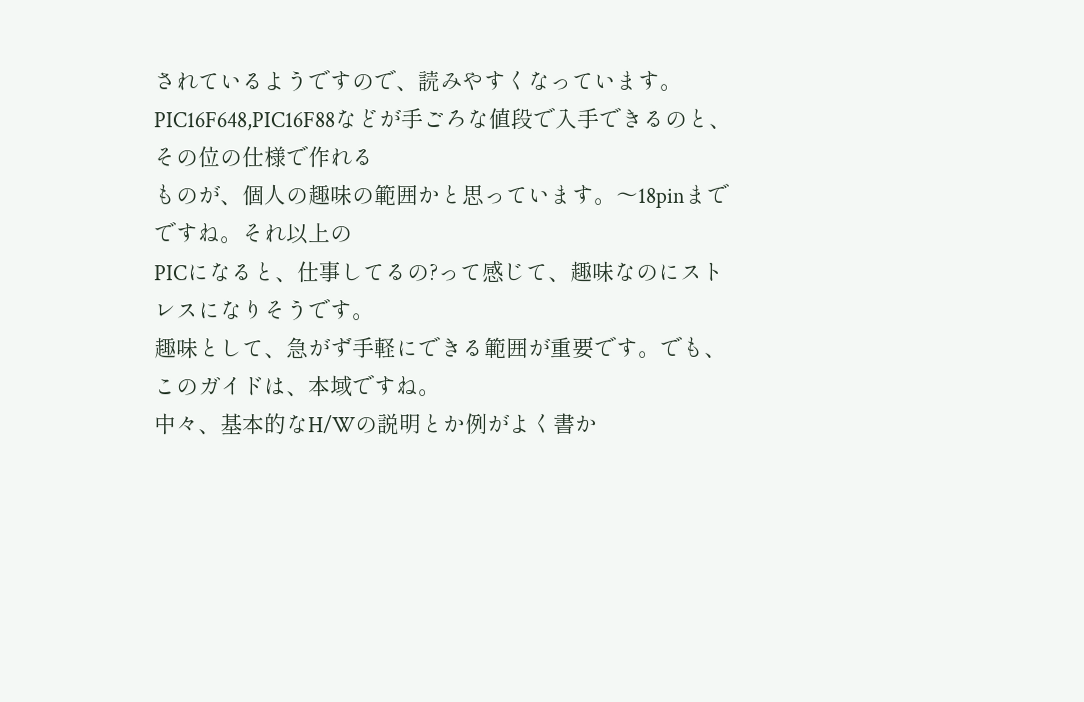されているようですので、読みやすくなっています。
PIC16F648,PIC16F88などが手ごろな値段で入手できるのと、その位の仕様で作れる
ものが、個人の趣味の範囲かと思っています。〜18pinまでですね。それ以上の
PICになると、仕事してるの?って感じて、趣味なのにストレスになりそうです。
趣味として、急がず手軽にできる範囲が重要です。でも、このガイドは、本域ですね。
中々、基本的なH/Wの説明とか例がよく書か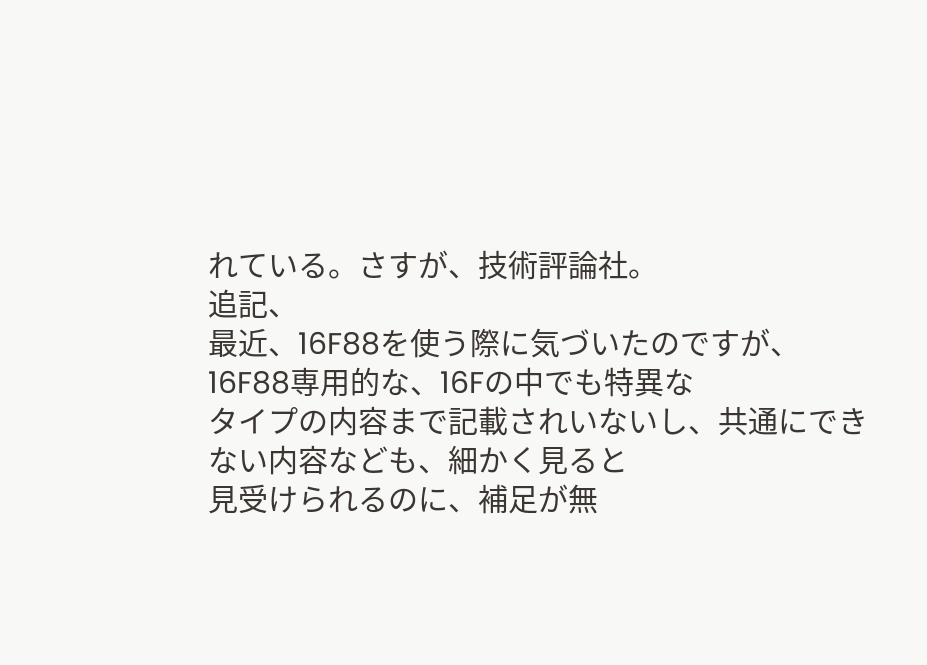れている。さすが、技術評論社。
追記、
最近、16F88を使う際に気づいたのですが、16F88専用的な、16Fの中でも特異な
タイプの内容まで記載されいないし、共通にできない内容なども、細かく見ると
見受けられるのに、補足が無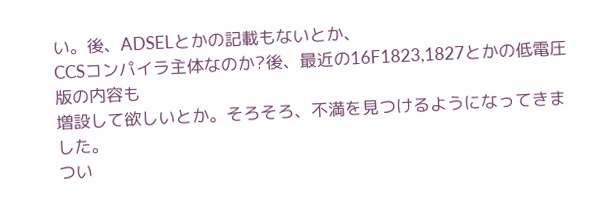い。後、ADSELとかの記載もないとか、
CCSコンパイラ主体なのか?後、最近の16F1823,1827とかの低電圧版の内容も
増設して欲しいとか。そろそろ、不満を見つけるようになってきました。
つい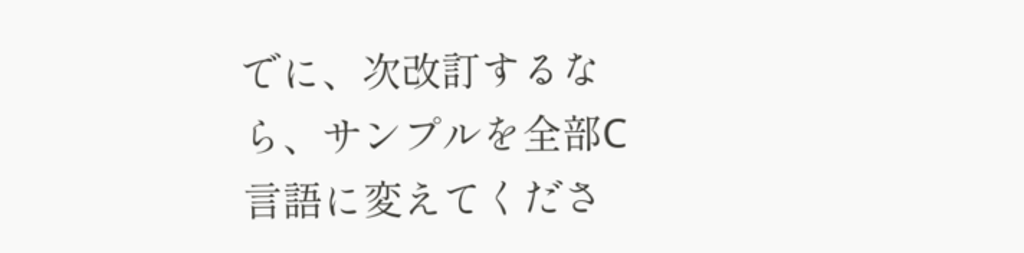でに、次改訂するなら、サンプルを全部C言語に変えてくださ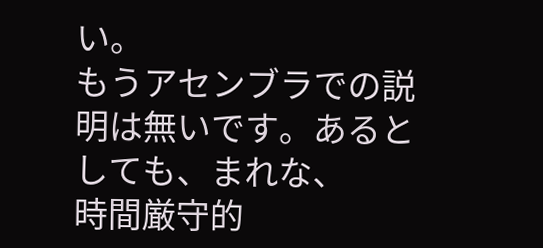い。
もうアセンブラでの説明は無いです。あるとしても、まれな、
時間厳守的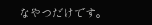なやつだけです。